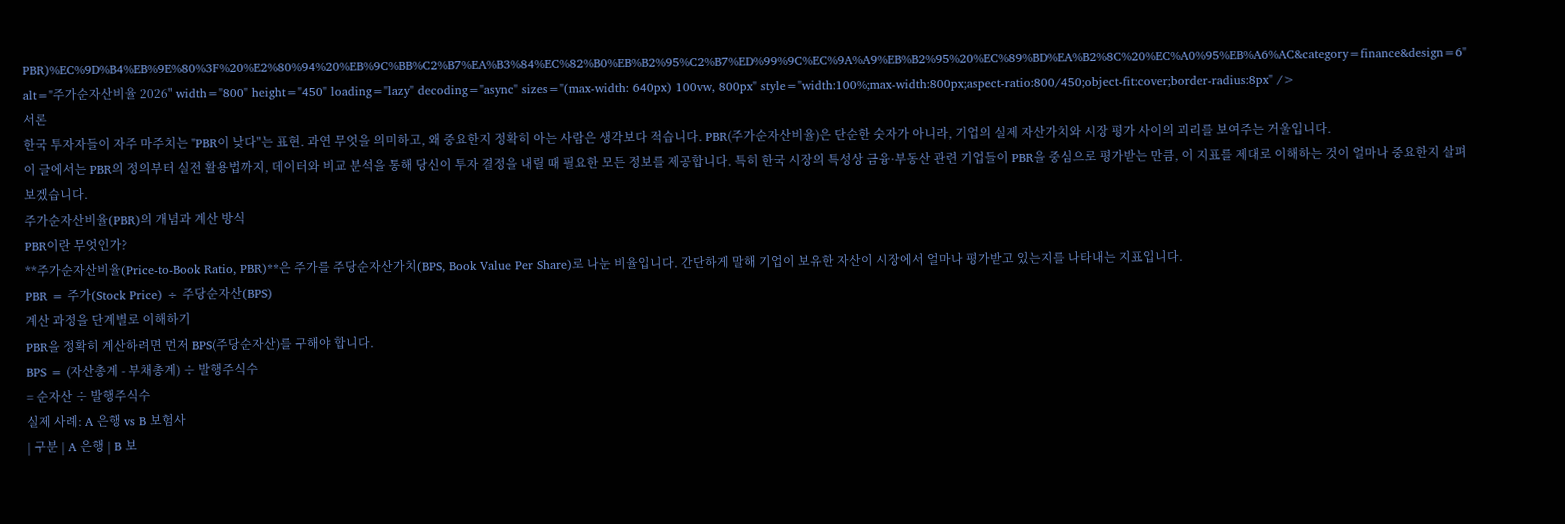PBR)%EC%9D%B4%EB%9E%80%3F%20%E2%80%94%20%EB%9C%BB%C2%B7%EA%B3%84%EC%82%B0%EB%B2%95%C2%B7%ED%99%9C%EC%9A%A9%EB%B2%95%20%EC%89%BD%EA%B2%8C%20%EC%A0%95%EB%A6%AC&category=finance&design=6" alt="주가순자산비율 2026" width="800" height="450" loading="lazy" decoding="async" sizes="(max-width: 640px) 100vw, 800px" style="width:100%;max-width:800px;aspect-ratio:800/450;object-fit:cover;border-radius:8px" />
서론
한국 투자자들이 자주 마주치는 "PBR이 낮다"는 표현. 과연 무엇을 의미하고, 왜 중요한지 정확히 아는 사람은 생각보다 적습니다. PBR(주가순자산비율)은 단순한 숫자가 아니라, 기업의 실제 자산가치와 시장 평가 사이의 괴리를 보여주는 거울입니다.
이 글에서는 PBR의 정의부터 실전 활용법까지, 데이터와 비교 분석을 통해 당신이 투자 결정을 내릴 때 필요한 모든 정보를 제공합니다. 특히 한국 시장의 특성상 금융·부동산 관련 기업들이 PBR을 중심으로 평가받는 만큼, 이 지표를 제대로 이해하는 것이 얼마나 중요한지 살펴보겠습니다.
주가순자산비율(PBR)의 개념과 계산 방식
PBR이란 무엇인가?
**주가순자산비율(Price-to-Book Ratio, PBR)**은 주가를 주당순자산가치(BPS, Book Value Per Share)로 나눈 비율입니다. 간단하게 말해 기업이 보유한 자산이 시장에서 얼마나 평가받고 있는지를 나타내는 지표입니다.
PBR = 주가(Stock Price) ÷ 주당순자산(BPS)
계산 과정을 단계별로 이해하기
PBR을 정확히 계산하려면 먼저 BPS(주당순자산)를 구해야 합니다.
BPS = (자산총계 - 부채총계) ÷ 발행주식수
= 순자산 ÷ 발행주식수
실제 사례: A 은행 vs B 보험사
| 구분 | A 은행 | B 보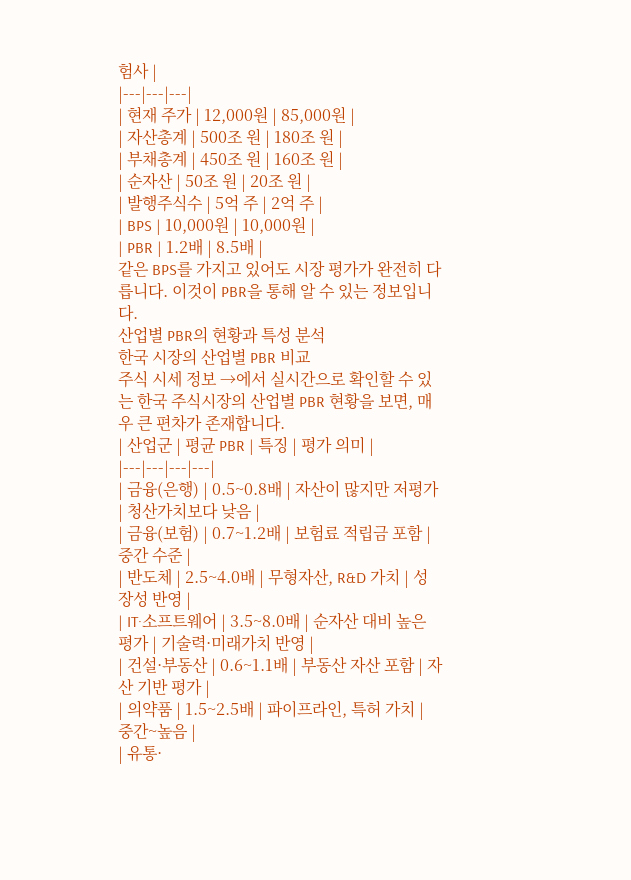험사 |
|---|---|---|
| 현재 주가 | 12,000원 | 85,000원 |
| 자산총계 | 500조 원 | 180조 원 |
| 부채총계 | 450조 원 | 160조 원 |
| 순자산 | 50조 원 | 20조 원 |
| 발행주식수 | 5억 주 | 2억 주 |
| BPS | 10,000원 | 10,000원 |
| PBR | 1.2배 | 8.5배 |
같은 BPS를 가지고 있어도 시장 평가가 완전히 다릅니다. 이것이 PBR을 통해 알 수 있는 정보입니다.
산업별 PBR의 현황과 특성 분석
한국 시장의 산업별 PBR 비교
주식 시세 정보 →에서 실시간으로 확인할 수 있는 한국 주식시장의 산업별 PBR 현황을 보면, 매우 큰 편차가 존재합니다.
| 산업군 | 평균 PBR | 특징 | 평가 의미 |
|---|---|---|---|
| 금융(은행) | 0.5~0.8배 | 자산이 많지만 저평가 | 청산가치보다 낮음 |
| 금융(보험) | 0.7~1.2배 | 보험료 적립금 포함 | 중간 수준 |
| 반도체 | 2.5~4.0배 | 무형자산, R&D 가치 | 성장성 반영 |
| IT·소프트웨어 | 3.5~8.0배 | 순자산 대비 높은 평가 | 기술력·미래가치 반영 |
| 건설·부동산 | 0.6~1.1배 | 부동산 자산 포함 | 자산 기반 평가 |
| 의약품 | 1.5~2.5배 | 파이프라인, 특허 가치 | 중간~높음 |
| 유통·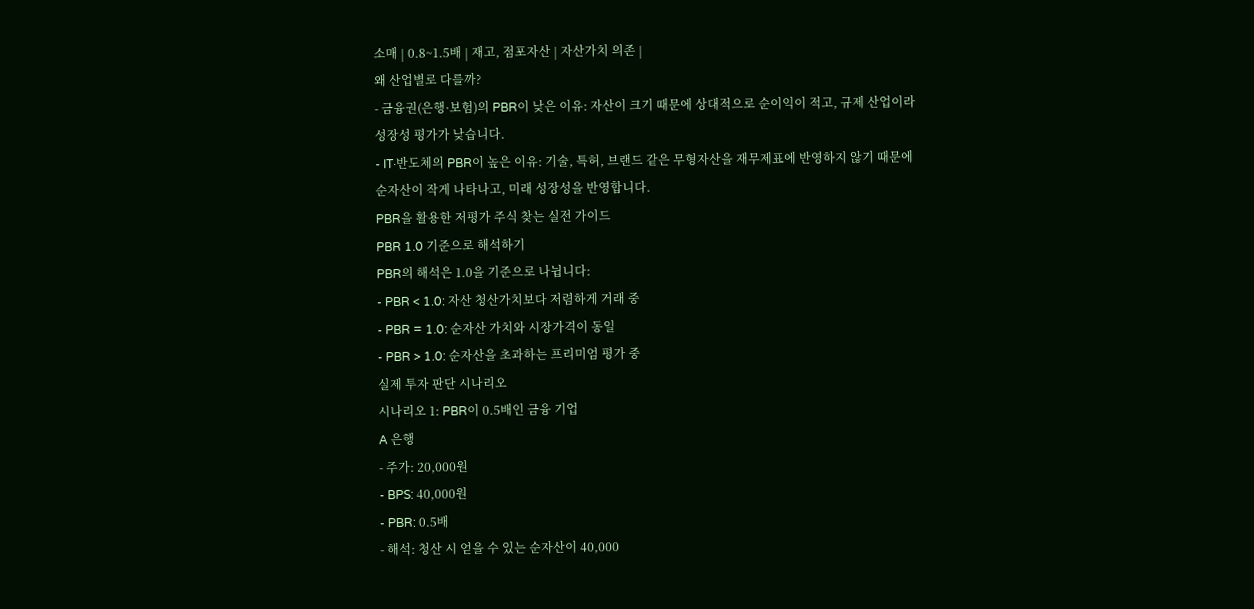소매 | 0.8~1.5배 | 재고, 점포자산 | 자산가치 의존 |
왜 산업별로 다를까?
- 금융권(은행·보험)의 PBR이 낮은 이유: 자산이 크기 때문에 상대적으로 순이익이 적고, 규제 산업이라 성장성 평가가 낮습니다.
- IT·반도체의 PBR이 높은 이유: 기술, 특허, 브랜드 같은 무형자산을 재무제표에 반영하지 않기 때문에 순자산이 작게 나타나고, 미래 성장성을 반영합니다.
PBR을 활용한 저평가 주식 찾는 실전 가이드
PBR 1.0 기준으로 해석하기
PBR의 해석은 1.0을 기준으로 나뉩니다:
- PBR < 1.0: 자산 청산가치보다 저렴하게 거래 중
- PBR = 1.0: 순자산 가치와 시장가격이 동일
- PBR > 1.0: 순자산을 초과하는 프리미엄 평가 중
실제 투자 판단 시나리오
시나리오 1: PBR이 0.5배인 금융 기업
A 은행
- 주가: 20,000원
- BPS: 40,000원
- PBR: 0.5배
- 해석: 청산 시 얻을 수 있는 순자산이 40,000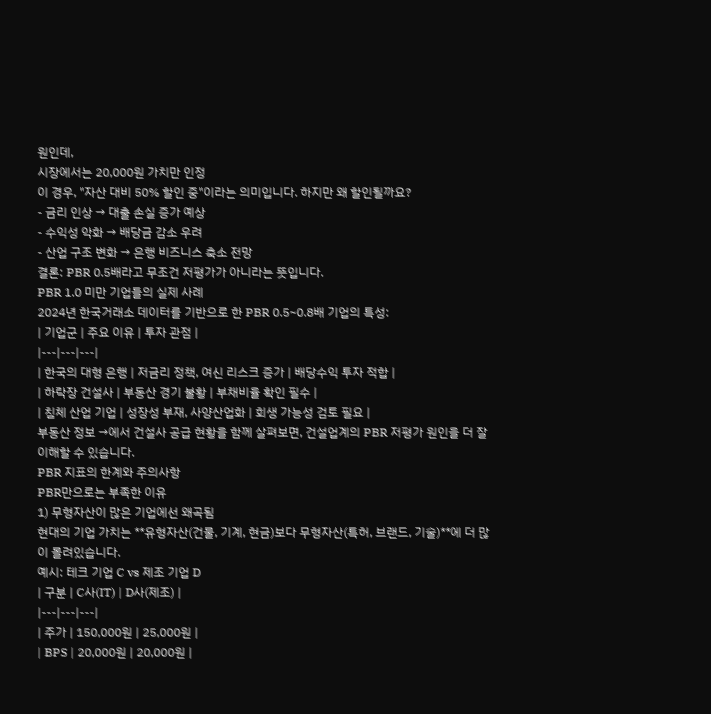원인데,
시장에서는 20,000원 가치만 인정
이 경우, "자산 대비 50% 할인 중"이라는 의미입니다. 하지만 왜 할인될까요?
- 금리 인상 → 대출 손실 증가 예상
- 수익성 악화 → 배당금 감소 우려
- 산업 구조 변화 → 은행 비즈니스 축소 전망
결론: PBR 0.5배라고 무조건 저평가가 아니라는 뜻입니다.
PBR 1.0 미만 기업들의 실제 사례
2024년 한국거래소 데이터를 기반으로 한 PBR 0.5~0.8배 기업의 특성:
| 기업군 | 주요 이유 | 투자 관점 |
|---|---|---|
| 한국의 대형 은행 | 저금리 정책, 여신 리스크 증가 | 배당수익 투자 적합 |
| 하락장 건설사 | 부동산 경기 불황 | 부채비율 확인 필수 |
| 침체 산업 기업 | 성장성 부재, 사양산업화 | 회생 가능성 검토 필요 |
부동산 정보 →에서 건설사 공급 현황을 함께 살펴보면, 건설업계의 PBR 저평가 원인을 더 잘 이해할 수 있습니다.
PBR 지표의 한계와 주의사항
PBR만으로는 부족한 이유
1) 무형자산이 많은 기업에선 왜곡됨
현대의 기업 가치는 **유형자산(건물, 기계, 현금)보다 무형자산(특허, 브랜드, 기술)**에 더 많이 몰려있습니다.
예시: 테크 기업 C vs 제조 기업 D
| 구분 | C사(IT) | D사(제조) |
|---|---|---|
| 주가 | 150,000원 | 25,000원 |
| BPS | 20,000원 | 20,000원 |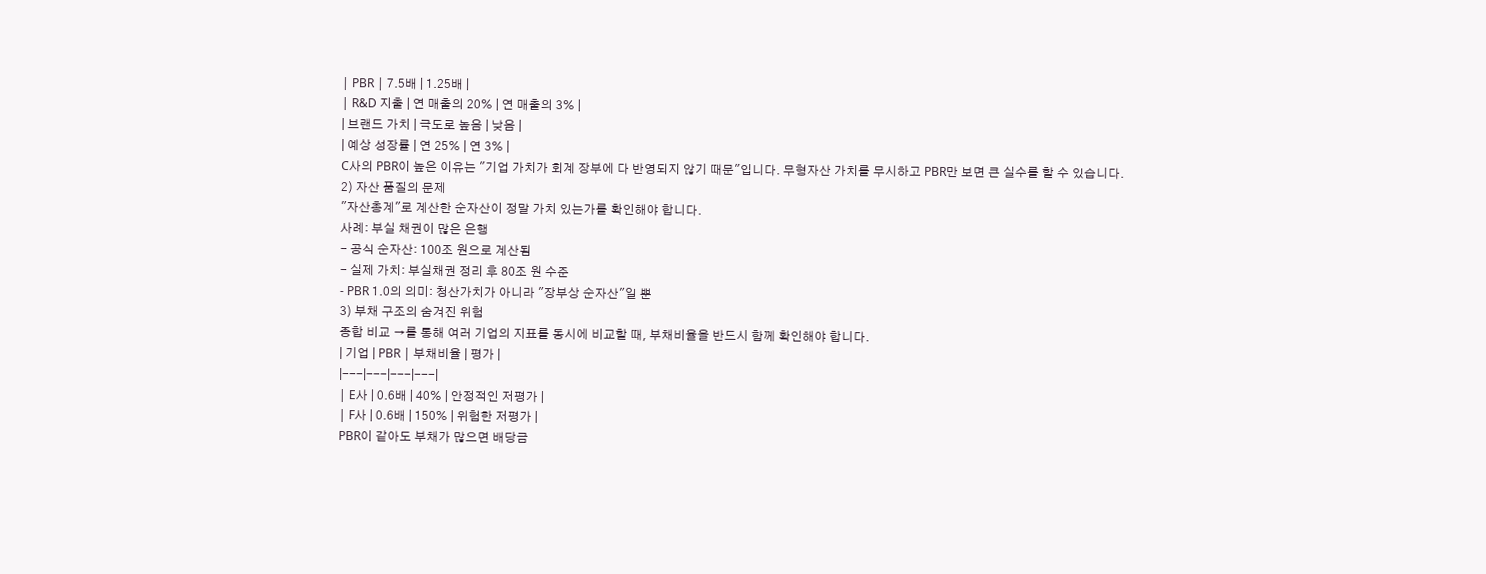| PBR | 7.5배 | 1.25배 |
| R&D 지출 | 연 매출의 20% | 연 매출의 3% |
| 브랜드 가치 | 극도로 높음 | 낮음 |
| 예상 성장률 | 연 25% | 연 3% |
C사의 PBR이 높은 이유는 "기업 가치가 회계 장부에 다 반영되지 않기 때문"입니다. 무형자산 가치를 무시하고 PBR만 보면 큰 실수를 할 수 있습니다.
2) 자산 품질의 문제
"자산총계"로 계산한 순자산이 정말 가치 있는가를 확인해야 합니다.
사례: 부실 채권이 많은 은행
- 공식 순자산: 100조 원으로 계산됨
- 실제 가치: 부실채권 정리 후 80조 원 수준
- PBR 1.0의 의미: 청산가치가 아니라 "장부상 순자산"일 뿐
3) 부채 구조의 숨겨진 위험
종합 비교 →를 통해 여러 기업의 지표를 동시에 비교할 때, 부채비율을 반드시 함께 확인해야 합니다.
| 기업 | PBR | 부채비율 | 평가 |
|---|---|---|---|
| E사 | 0.6배 | 40% | 안정적인 저평가 |
| F사 | 0.6배 | 150% | 위험한 저평가 |
PBR이 같아도 부채가 많으면 배당금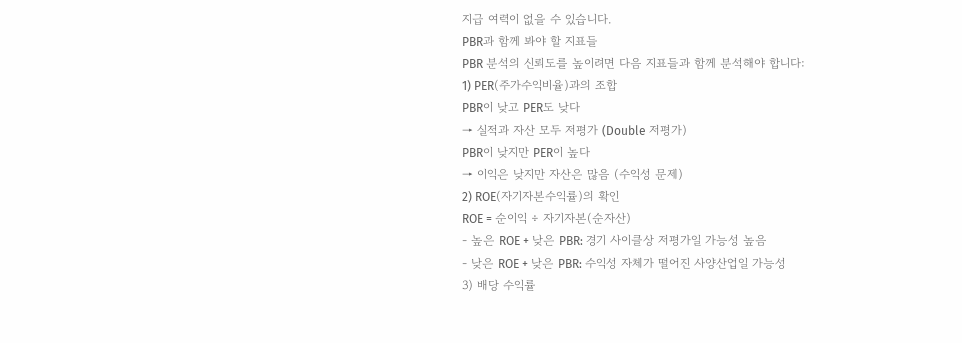지급 여력이 없을 수 있습니다.
PBR과 함께 봐야 할 지표들
PBR 분석의 신뢰도를 높이려면 다음 지표들과 함께 분석해야 합니다:
1) PER(주가수익비율)과의 조합
PBR이 낮고 PER도 낮다
→ 실적과 자산 모두 저평가 (Double 저평가)
PBR이 낮지만 PER이 높다
→ 이익은 낮지만 자산은 많음 (수익성 문제)
2) ROE(자기자본수익률)의 확인
ROE = 순이익 ÷ 자기자본(순자산)
- 높은 ROE + 낮은 PBR: 경기 사이클상 저평가일 가능성 높음
- 낮은 ROE + 낮은 PBR: 수익성 자체가 떨어진 사양산업일 가능성
3) 배당 수익률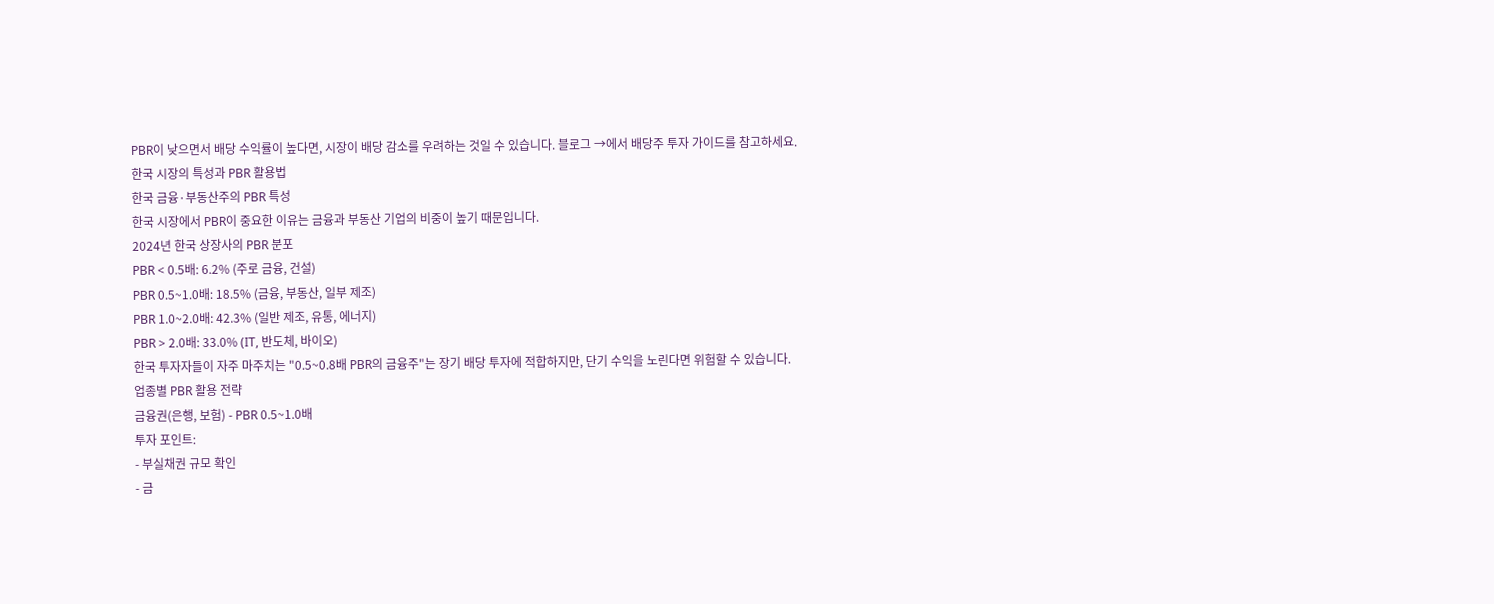PBR이 낮으면서 배당 수익률이 높다면, 시장이 배당 감소를 우려하는 것일 수 있습니다. 블로그 →에서 배당주 투자 가이드를 참고하세요.
한국 시장의 특성과 PBR 활용법
한국 금융·부동산주의 PBR 특성
한국 시장에서 PBR이 중요한 이유는 금융과 부동산 기업의 비중이 높기 때문입니다.
2024년 한국 상장사의 PBR 분포
PBR < 0.5배: 6.2% (주로 금융, 건설)
PBR 0.5~1.0배: 18.5% (금융, 부동산, 일부 제조)
PBR 1.0~2.0배: 42.3% (일반 제조, 유통, 에너지)
PBR > 2.0배: 33.0% (IT, 반도체, 바이오)
한국 투자자들이 자주 마주치는 "0.5~0.8배 PBR의 금융주"는 장기 배당 투자에 적합하지만, 단기 수익을 노린다면 위험할 수 있습니다.
업종별 PBR 활용 전략
금융권(은행, 보험) - PBR 0.5~1.0배
투자 포인트:
- 부실채권 규모 확인
- 금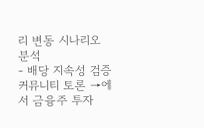리 변동 시나리오 분석
- 배당 지속성 검증
커뮤니티 토론 →에서 금융주 투자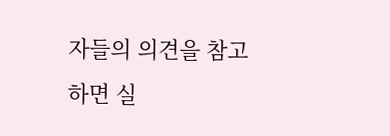자들의 의견을 참고하면 실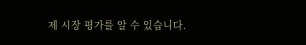제 시장 평가를 알 수 있습니다.